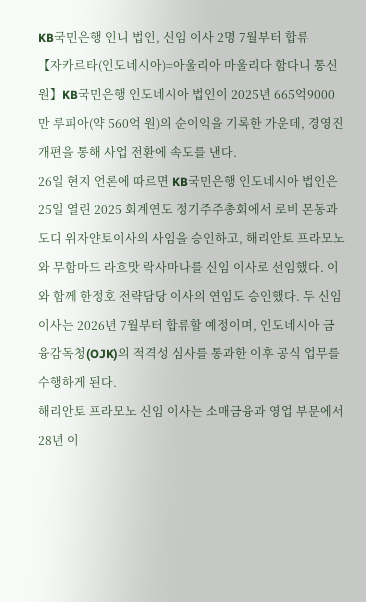KB국민은행 인니 법인, 신임 이사 2명 7월부터 합류
【자카르타(인도네시아)=아울리아 마울리다 함다니 통신원】KB국민은행 인도네시아 법인이 2025년 665억9000만 루피아(약 560억 원)의 순이익을 기록한 가운데, 경영진 개편을 통해 사업 전환에 속도를 낸다.
26일 현지 언론에 따르면 KB국민은행 인도네시아 법인은 25일 열린 2025 회계연도 정기주주총회에서 로비 몬동과 도디 위자얀토이사의 사임을 승인하고, 해리안토 프라모노와 무함마드 라흐맛 락사마나를 신임 이사로 선임했다. 이와 함께 한정호 전략담당 이사의 연임도 승인했다. 두 신임 이사는 2026년 7월부터 합류할 예정이며, 인도네시아 금융감독청(OJK)의 적격성 심사를 통과한 이후 공식 업무를 수행하게 된다.
해리안토 프라모노 신임 이사는 소매금융과 영업 부문에서 28년 이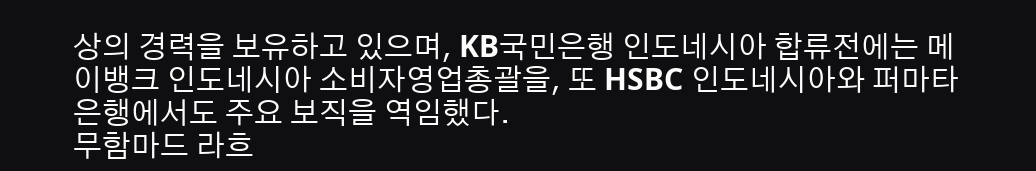상의 경력을 보유하고 있으며, KB국민은행 인도네시아 합류전에는 메이뱅크 인도네시아 소비자영업총괄을, 또 HSBC 인도네시아와 퍼마타은행에서도 주요 보직을 역임했다.
무함마드 라흐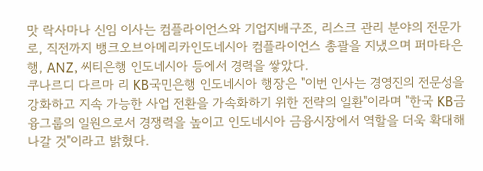맛 락사마나 신임 이사는 컴플라이언스와 기업지배구조, 리스크 관리 분야의 전문가로, 직전까지 뱅크오브아메리카인도네시아 컴플라이언스 총괄을 지냈으며 퍼마타은행, ANZ, 씨티은행 인도네시아 등에서 경력을 쌓았다.
쿠나르디 다르마 리 KB국민은행 인도네시아 행장은 "이번 인사는 경영진의 전문성을 강화하고 지속 가능한 사업 전환을 가속화하기 위한 전략의 일환"이라며 "한국 KB금융그룹의 일원으로서 경쟁력을 높이고 인도네시아 금융시장에서 역할을 더욱 확대해나갈 것"이라고 밝혔다.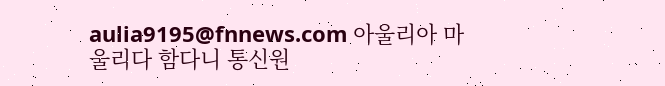aulia9195@fnnews.com 아울리아 마울리다 함다니 통신원